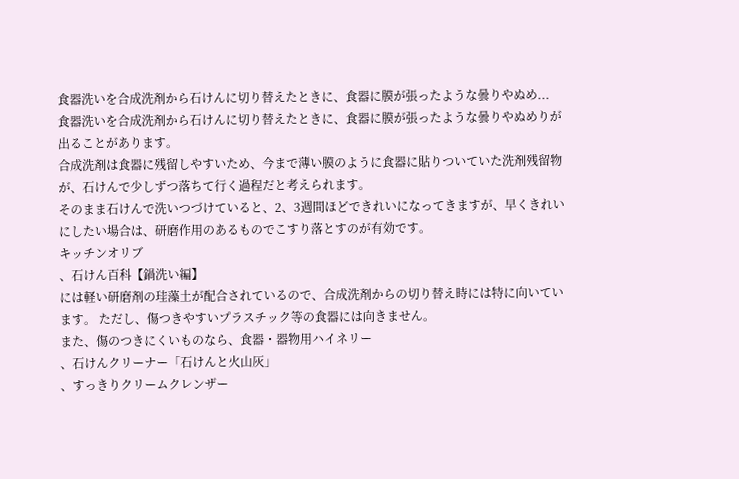食器洗いを合成洗剤から石けんに切り替えたときに、食器に膜が張ったような曇りやぬめ...
食器洗いを合成洗剤から石けんに切り替えたときに、食器に膜が張ったような曇りやぬめりが出ることがあります。
合成洗剤は食器に残留しやすいため、今まで薄い膜のように食器に貼りついていた洗剤残留物が、石けんで少しずつ落ちて行く過程だと考えられます。
そのまま石けんで洗いつづけていると、2、3週間ほどできれいになってきますが、早くきれいにしたい場合は、研磨作用のあるものでこすり落とすのが有効です。
キッチンオリブ
、石けん百科【鍋洗い編】
には軽い研磨剤の珪藻土が配合されているので、合成洗剤からの切り替え時には特に向いています。 ただし、傷つきやすいプラスチック等の食器には向きません。
また、傷のつきにくいものなら、食器・器物用ハイネリー
、石けんクリーナー「石けんと火山灰」
、すっきりクリームクレンザー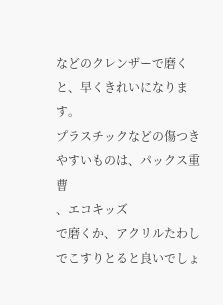などのクレンザーで磨くと、早くきれいになります。
プラスチックなどの傷つきやすいものは、パックス重曹
、エコキッズ
で磨くか、アクリルたわしでこすりとると良いでしょ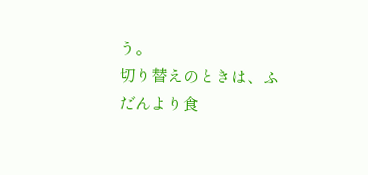う。
切り替えのときは、ふだんより食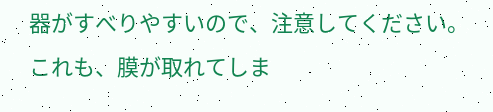器がすべりやすいので、注意してください。これも、膜が取れてしま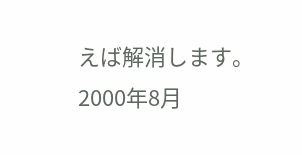えば解消します。
2000年8月